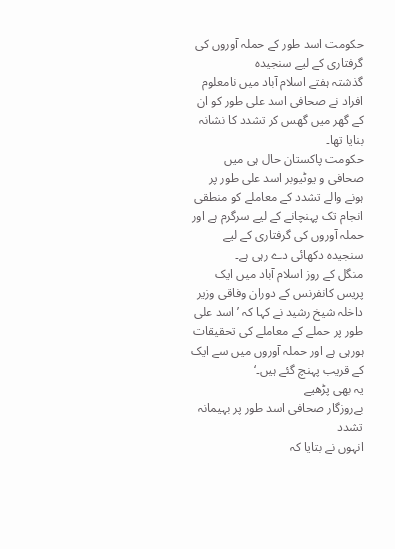حکومت اسد طور کے حملہ آوروں کی گرفتاری کے لیے سنجیدہ
گذشتہ ہفتے اسلام آباد میں نامعلوم افراد نے صحافی اسد علی طور کو ان کے گھر میں گھس کر تشدد کا نشانہ بنایا تھا۔
حکومت پاکستان حال ہی میں صحافی و یوٹیوبر اسد علی طور پر ہونے والے تشدد کے معاملے کو منطقی انجام تک پہنچانے کے لیے سرگرم ہے اور حملہ آوروں کی گرفتاری کے لیے سنجیدہ دکھائی دے رہی ہے۔
منگل کے روز اسلام آباد میں ایک پریس کانفرنس کے دوران وفاقی وزیر داخلہ شیخ رشید نے کہا کہ ’اسد علی طور پر حملے کے معاملے کی تحقیقات ہورہی ہے اور حملہ آوروں میں سے ایک کے قریب پہنچ گئے ہیں۔‘
یہ بھی پڑھیے
بےروزگار صحافی اسد طور پر بہیمانہ تشدد
انہوں نے بتایا کہ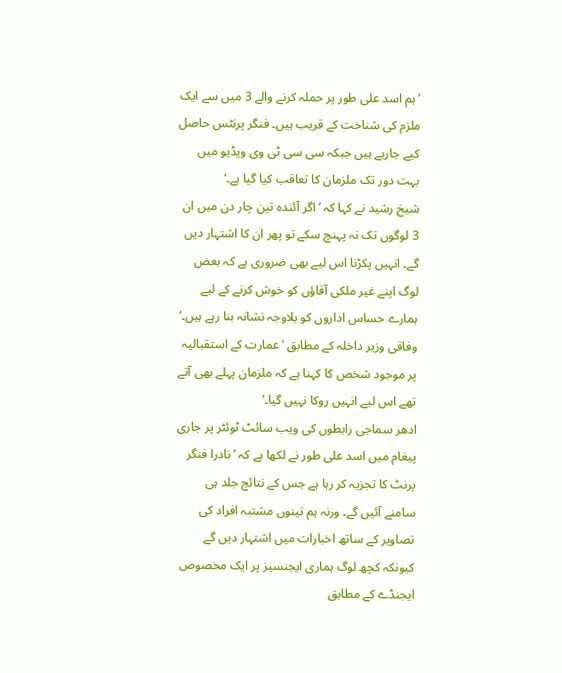’ہم اسد علی طور پر حملہ کرنے والے 3 میں سے ایک ملزم کی شناخت کے قریب ہیں۔ فنگر پرنٹس حاصل کیے جارہے ہیں جبکہ سی سی ٹی وی ویڈیو میں بہت دور تک ملزمان کا تعاقب کیا گیا ہے۔‘
شیخ رشید نے کہا کہ ’اگر آئندہ تین چار دن میں ان 3 لوگوں تک نہ پہنچ سکے تو پھر ان کا اشتہار دیں گے۔ انہیں پکڑنا اس لیے بھی ضروری ہے کہ بعض لوگ اپنے غیر ملکی آقاؤں کو خوش کرنے کے لیے ہمارے حساس اداروں کو بلاوجہ نشانہ بنا رہے ہیں۔‘
وفاقی وزیر داخلہ کے مطابق ’عمارت کے استقبالیہ پر موجود شخص کا کہنا ہے کہ ملزمان پہلے بھی آتے تھے اس لیے انہیں روکا نہیں گیا۔‘
ادھر سماجی رابطوں کی ویب سائٹ ٹوئٹر پر جاری پیغام میں اسد علی طور نے لکھا ہے کہ ’نادرا فنگر پرنٹ کا تجزیہ کر رہا ہے جس کے نتائج جلد ہی سامنے آئیں گے۔ ورنہ ہم تینوں مشتبہ افراد کی تصاویر کے ساتھ اخبارات میں اشتہار دیں گے کیونکہ کچھ لوگ ہماری ایجنسیز پر ایک مخصوص ایجنڈے کے مطابق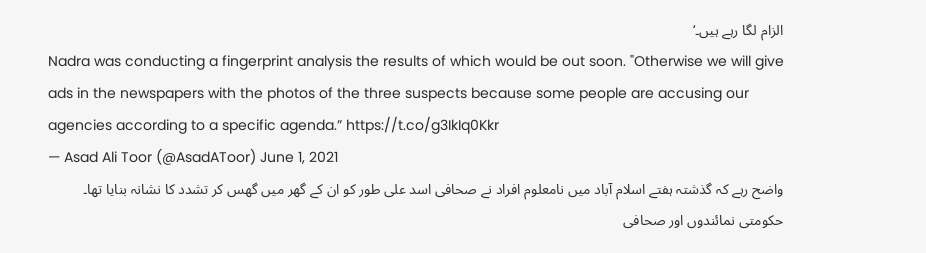الزام لگا رہے ہیں۔‘
Nadra was conducting a fingerprint analysis the results of which would be out soon. "Otherwise we will give ads in the newspapers with the photos of the three suspects because some people are accusing our agencies according to a specific agenda.” https://t.co/g3IkIq0Kkr
— Asad Ali Toor (@AsadAToor) June 1, 2021
واضح رہے کہ گذشتہ ہفتے اسلام آباد میں نامعلوم افراد نے صحافی اسد علی طور کو ان کے گھر میں گھس کر تشدد کا نشانہ بنایا تھا۔ حکومتی نمائندوں اور صحافی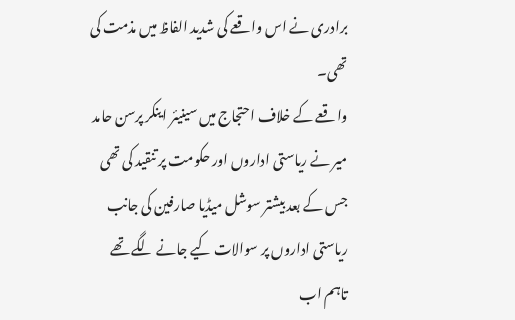برادری نے اس واقعے کی شدید الفاظ میں مذمت کی تھی۔
واقعے کے خلاف احتجاج میں سینیئر اینکر پرسن حامد میر نے ریاستی اداروں اور حکومت پر تنقید کی تھی جس کے بعد بیشتر سوشل میڈیا صارفین کی جانب ریاستی اداروں پر سوالات کیے جانے لگے تھے تاہم اب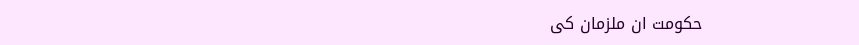حکومت ان ملزمان کی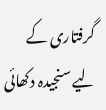گرفتاری کے لیے سنجیدہ دکھائی